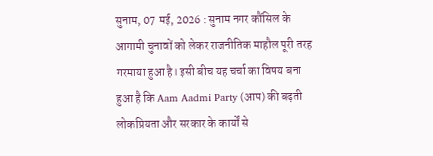सुनाम, 07 मई, 2026 : सुनाम नगर कौंसिल के आगामी चुनावों को लेकर राजनीतिक माहौल पूरी तरह गरमाया हुआ है। इसी बीच यह चर्चा का विषय बना हुआ है कि Aam Aadmi Party (आप) की बढ़ती लोकप्रियता और सरकार के कार्यों से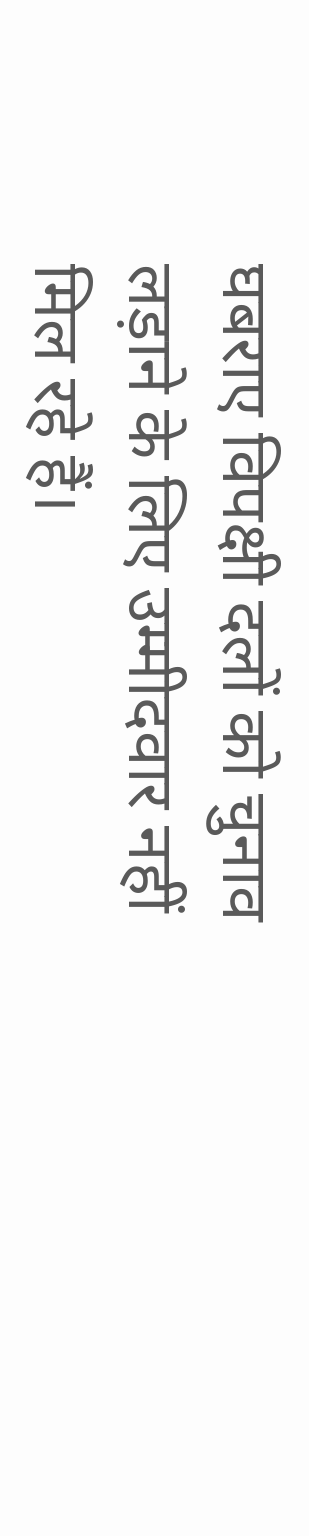घबराए विपक्षी दलों को चुनाव लड़ाने के लिए उम्मीदवार नहीं मिल रहे हैं।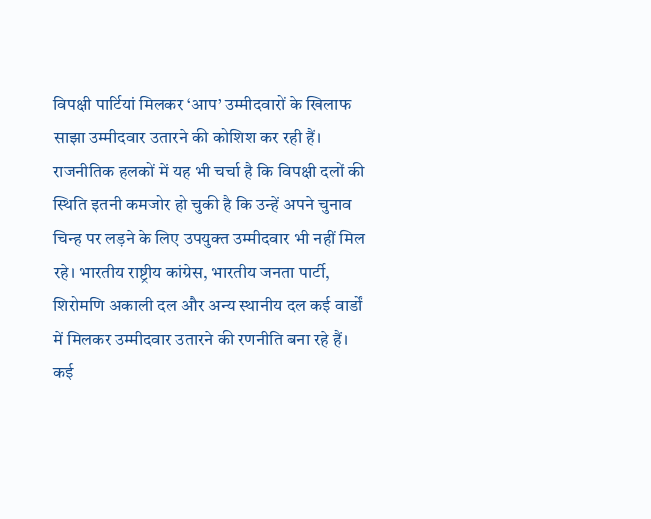विपक्षी पार्टियां मिलकर ‘आप’ उम्मीदवारों के खिलाफ साझा उम्मीदवार उतारने की कोशिश कर रही हैं।
राजनीतिक हलकों में यह भी चर्चा है कि विपक्षी दलों की स्थिति इतनी कमजोर हो चुकी है कि उन्हें अपने चुनाव चिन्ह पर लड़ने के लिए उपयुक्त उम्मीदवार भी नहीं मिल रहे। भारतीय राष्ट्रीय कांग्रेस, भारतीय जनता पार्टी, शिरोमणि अकाली दल और अन्य स्थानीय दल कई वार्डों में मिलकर उम्मीदवार उतारने की रणनीति बना रहे हैं। कई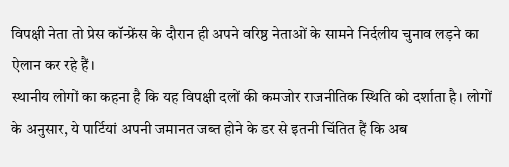विपक्षी नेता तो प्रेस कॉन्फ्रेंस के दौरान ही अपने वरिष्ठ नेताओं के सामने निर्दलीय चुनाव लड़ने का ऐलान कर रहे हैं।
स्थानीय लोगों का कहना है कि यह विपक्षी दलों की कमजोर राजनीतिक स्थिति को दर्शाता है। लोगों के अनुसार, ये पार्टियां अपनी जमानत जब्त होने के डर से इतनी चिंतित हैं कि अब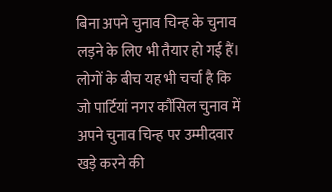बिना अपने चुनाव चिन्ह के चुनाव लड़ने के लिए भी तैयार हो गई हैं।
लोगों के बीच यह भी चर्चा है कि जो पार्टियां नगर कौंसिल चुनाव में अपने चुनाव चिन्ह पर उम्मीदवार खड़े करने की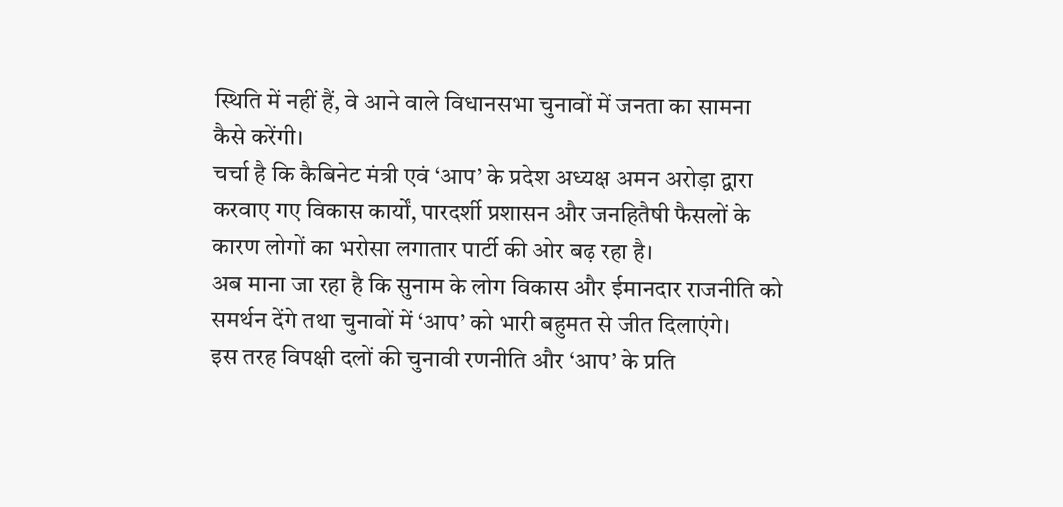स्थिति में नहीं हैं, वे आने वाले विधानसभा चुनावों में जनता का सामना कैसे करेंगी।
चर्चा है कि कैबिनेट मंत्री एवं ‘आप’ के प्रदेश अध्यक्ष अमन अरोड़ा द्वारा करवाए गए विकास कार्यों, पारदर्शी प्रशासन और जनहितैषी फैसलों के कारण लोगों का भरोसा लगातार पार्टी की ओर बढ़ रहा है।
अब माना जा रहा है कि सुनाम के लोग विकास और ईमानदार राजनीति को समर्थन देंगे तथा चुनावों में ‘आप’ को भारी बहुमत से जीत दिलाएंगे।
इस तरह विपक्षी दलों की चुनावी रणनीति और ‘आप’ के प्रति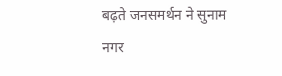बढ़ते जनसमर्थन ने सुनाम नगर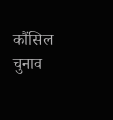कौंसिल चुनाव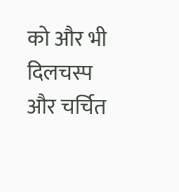को और भी दिलचस्प और चर्चित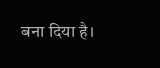बना दिया है।